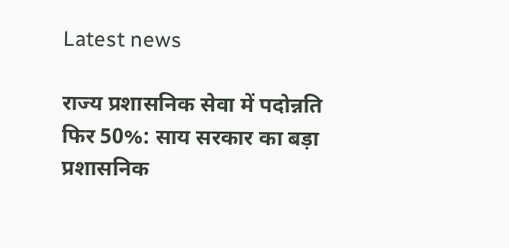Latest news

राज्य प्रशासनिक सेवा में पदोन्नति फिर 50%: साय सरकार का बड़ा प्रशासनिक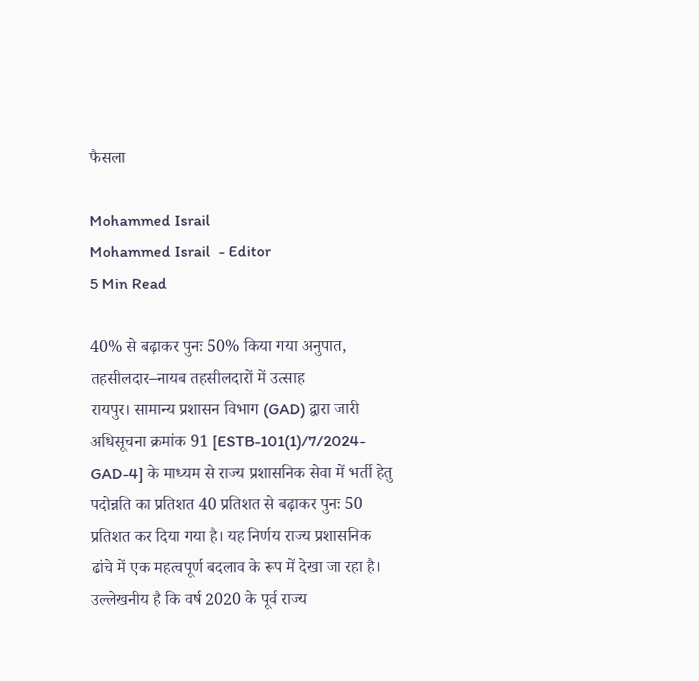फैसला

Mohammed Israil
Mohammed Israil  - Editor
5 Min Read

40% से बढ़ाकर पुनः 50% किया गया अनुपात, तहसीलदार–नायब तहसीलदारों में उत्साह
रायपुर। सामान्य प्रशासन विभाग (GAD) द्वारा जारी अधिसूचना क्रमांक 91 [ESTB-101(1)/7/2024-GAD-4] के माध्यम से राज्य प्रशासनिक सेवा में भर्ती हेतु पदोन्नति का प्रतिशत 40 प्रतिशत से बढ़ाकर पुनः 50 प्रतिशत कर दिया गया है। यह निर्णय राज्य प्रशासनिक ढांचे में एक महत्वपूर्ण बदलाव के रूप में देखा जा रहा है।
उल्लेखनीय है कि वर्ष 2020 के पूर्व राज्य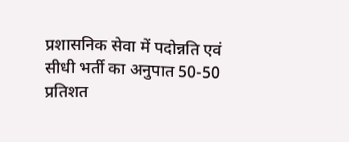प्रशासनिक सेवा में पदोन्नति एवं सीधी भर्ती का अनुपात 50-50 प्रतिशत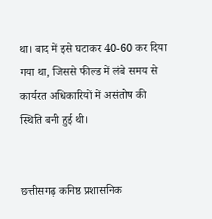था। बाद में इसे घटाकर 40-60 कर दिया गया था, जिससे फील्ड में लंबे समय से कार्यरत अधिकारियों में असंतोष की स्थिति बनी हुई थी।


छत्तीसगढ़ कनिष्ठ प्रशासनिक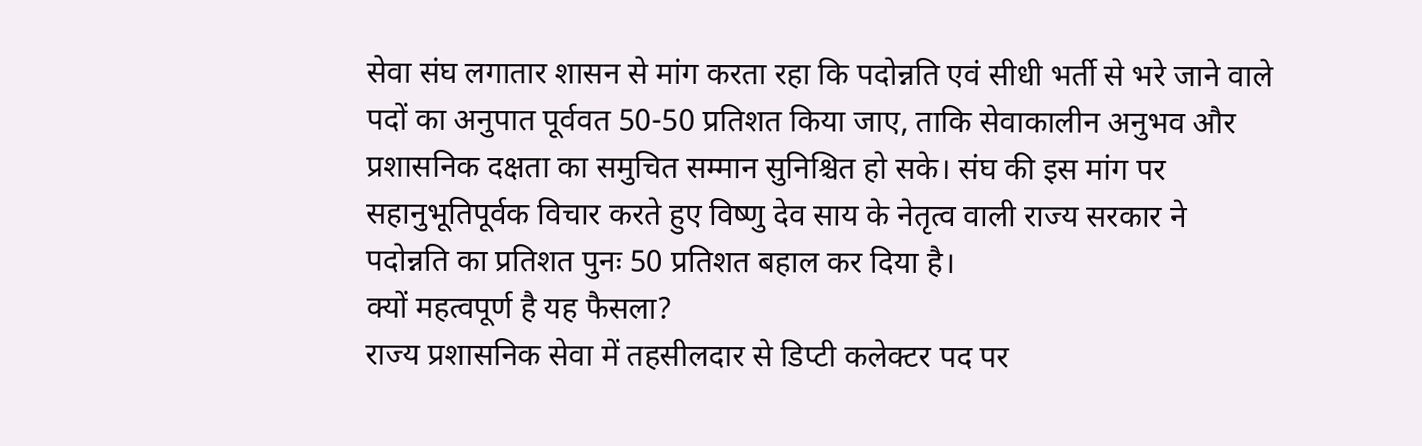सेवा संघ लगातार शासन से मांग करता रहा कि पदोन्नति एवं सीधी भर्ती से भरे जाने वाले पदों का अनुपात पूर्ववत 50-50 प्रतिशत किया जाए, ताकि सेवाकालीन अनुभव और प्रशासनिक दक्षता का समुचित सम्मान सुनिश्चित हो सके। संघ की इस मांग पर सहानुभूतिपूर्वक विचार करते हुए विष्णु देव साय के नेतृत्व वाली राज्य सरकार ने पदोन्नति का प्रतिशत पुनः 50 प्रतिशत बहाल कर दिया है।
क्यों महत्वपूर्ण है यह फैसला?
राज्य प्रशासनिक सेवा में तहसीलदार से डिप्टी कलेक्टर पद पर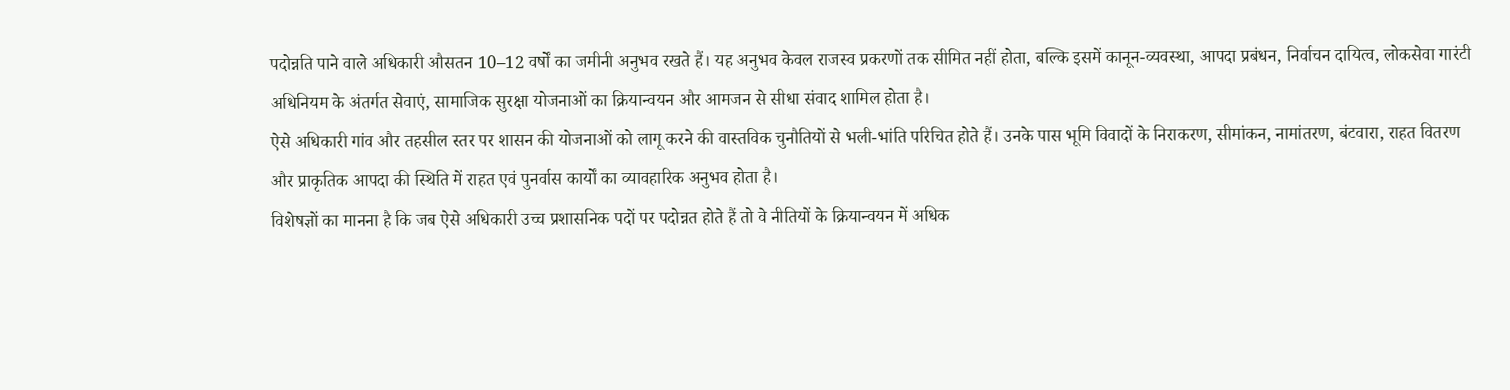पदोन्नति पाने वाले अधिकारी औसतन 10–12 वर्षों का जमीनी अनुभव रखते हैं। यह अनुभव केवल राजस्व प्रकरणों तक सीमित नहीं होता, बल्कि इसमें कानून-व्यवस्था, आपदा प्रबंधन, निर्वाचन दायित्व, लोकसेवा गारंटी अधिनियम के अंतर्गत सेवाएं, सामाजिक सुरक्षा योजनाओं का क्रियान्वयन और आमजन से सीधा संवाद शामिल होता है।
ऐसे अधिकारी गांव और तहसील स्तर पर शासन की योजनाओं को लागू करने की वास्तविक चुनौतियों से भली-भांति परिचित होते हैं। उनके पास भूमि विवादों के निराकरण, सीमांकन, नामांतरण, बंटवारा, राहत वितरण और प्राकृतिक आपदा की स्थिति में राहत एवं पुनर्वास कार्यों का व्यावहारिक अनुभव होता है।
विशेषज्ञों का मानना है कि जब ऐसे अधिकारी उच्च प्रशासनिक पदों पर पदोन्नत होते हैं तो वे नीतियों के क्रियान्वयन में अधिक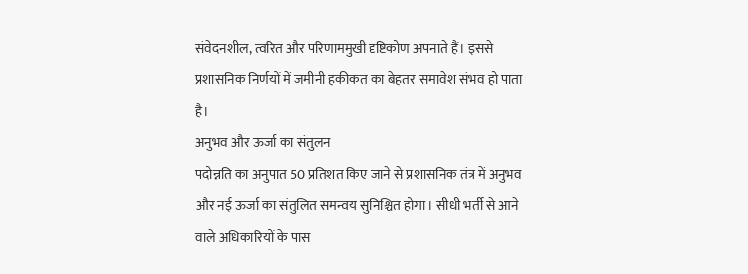संवेदनशील, त्वरित और परिणाममुखी दृष्टिकोण अपनाते हैं। इससे प्रशासनिक निर्णयों में जमीनी हकीकत का बेहतर समावेश संभव हो पाता है।
अनुभव और ऊर्जा का संतुलन
पदोन्नति का अनुपात 50 प्रतिशत किए जाने से प्रशासनिक तंत्र में अनुभव और नई ऊर्जा का संतुलित समन्वय सुनिश्चित होगा। सीधी भर्ती से आने वाले अधिकारियों के पास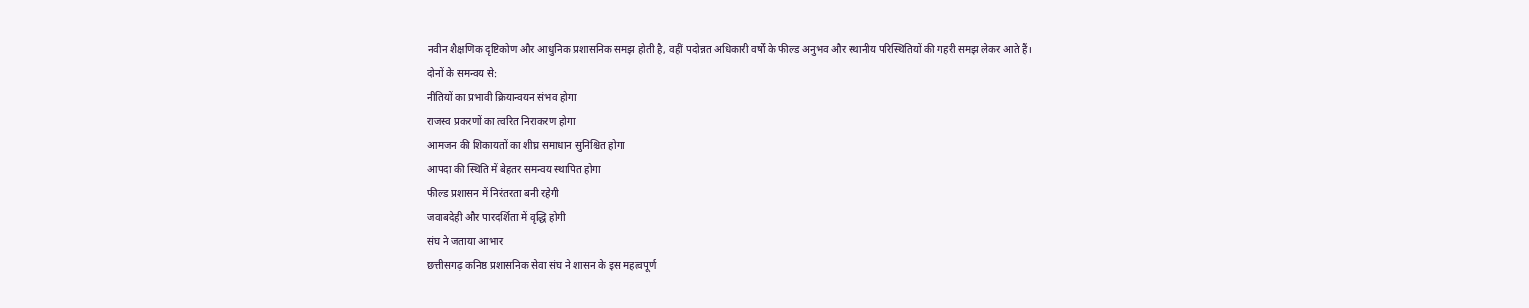नवीन शैक्षणिक दृष्टिकोण और आधुनिक प्रशासनिक समझ होती है, वहीं पदोन्नत अधिकारी वर्षों के फील्ड अनुभव और स्थानीय परिस्थितियों की गहरी समझ लेकर आते हैं।
दोनों के समन्वय से:
नीतियों का प्रभावी क्रियान्वयन संभव होगा
राजस्व प्रकरणों का त्वरित निराकरण होगा
आमजन की शिकायतों का शीघ्र समाधान सुनिश्चित होगा
आपदा की स्थिति में बेहतर समन्वय स्थापित होगा
फील्ड प्रशासन में निरंतरता बनी रहेगी
जवाबदेही और पारदर्शिता में वृद्धि होगी
संघ ने जताया आभार
छत्तीसगढ़ कनिष्ठ प्रशासनिक सेवा संघ ने शासन के इस महत्वपूर्ण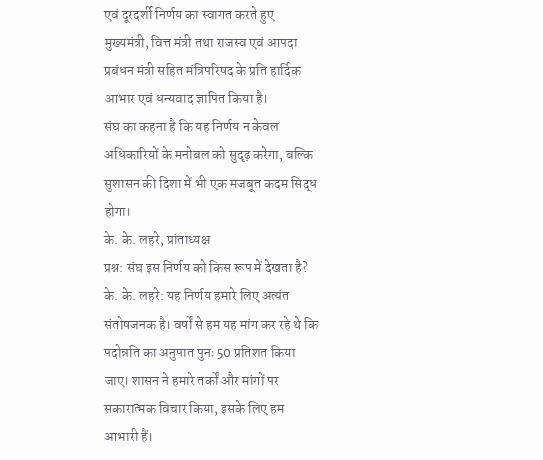एवं दूरदर्शी निर्णय का स्वागत करते हुए मुख्यमंत्री, वित्त मंत्री तथा राजस्व एवं आपदा प्रबंधन मंत्री सहित मंत्रिपरिषद के प्रति हार्दिक आभार एवं धन्यवाद ज्ञापित किया है।
संघ का कहना है कि यह निर्णय न केवल अधिकारियों के मनोबल को सुदृढ़ करेगा, बल्कि सुशासन की दिशा में भी एक मजबूत कदम सिद्ध होगा।
के. के. लहरे, प्रांताध्यक्ष
प्रश्न: संघ इस निर्णय को किस रूप में देखता है?
के. के. लहरे: यह निर्णय हमारे लिए अत्यंत संतोषजनक है। वर्षों से हम यह मांग कर रहे थे कि पदोन्नति का अनुपात पुनः 50 प्रतिशत किया जाए। शासन ने हमारे तर्कों और मांगों पर सकारात्मक विचार किया, इसके लिए हम आभारी हैं।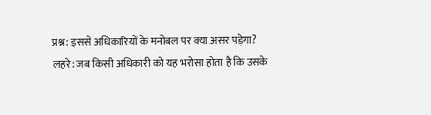प्रश्न: इससे अधिकारियों के मनोबल पर क्या असर पड़ेगा?
लहरे: जब किसी अधिकारी को यह भरोसा होता है कि उसके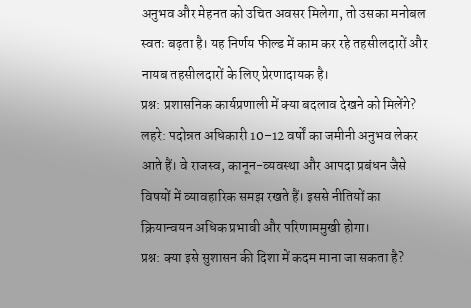अनुभव और मेहनत को उचित अवसर मिलेगा, तो उसका मनोबल स्वतः बढ़ता है। यह निर्णय फील्ड में काम कर रहे तहसीलदारों और नायब तहसीलदारों के लिए प्रेरणादायक है।
प्रश्न: प्रशासनिक कार्यप्रणाली में क्या बदलाव देखने को मिलेंगे?
लहरे: पदोन्नत अधिकारी 10–12 वर्षों का जमीनी अनुभव लेकर आते हैं। वे राजस्व, कानून-व्यवस्था और आपदा प्रबंधन जैसे विषयों में व्यावहारिक समझ रखते हैं। इससे नीतियों का क्रियान्वयन अधिक प्रभावी और परिणाममुखी होगा।
प्रश्न: क्या इसे सुशासन की दिशा में कदम माना जा सकता है?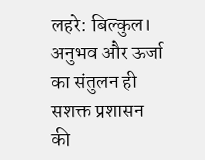लहरे: बिल्कुल। अनुभव और ऊर्जा का संतुलन ही सशक्त प्रशासन की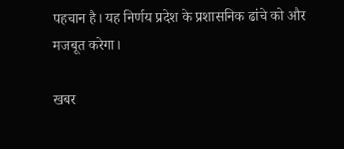पहचान है। यह निर्णय प्रदेश के प्रशासनिक ढांचे को और मजबूत करेगा।

खबर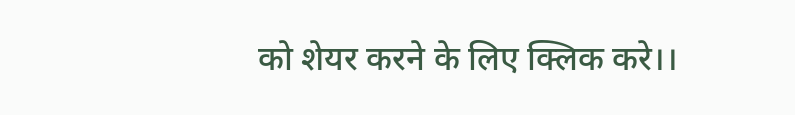को शेयर करने के लिए क्लिक करे।।